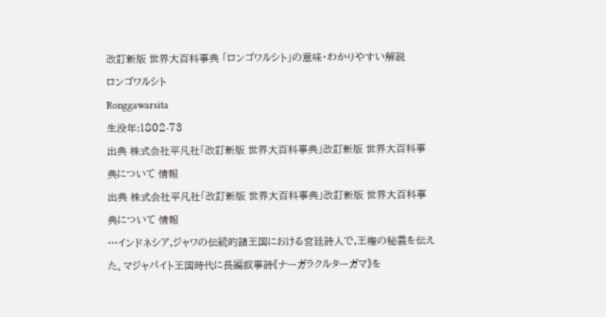改訂新版 世界大百科事典 「ロンゴワルシト」の意味・わかりやすい解説
ロンゴワルシト
Ronggawarsita
生没年:1802-73
出典 株式会社平凡社「改訂新版 世界大百科事典」改訂新版 世界大百科事典について 情報
出典 株式会社平凡社「改訂新版 世界大百科事典」改訂新版 世界大百科事典について 情報
…インドネシア,ジャワの伝統的諸王国における宮廷詩人で,王権の秘義を伝えた。マジャパイト王国時代に長編叙事詩《ナーガラクルターガマ》を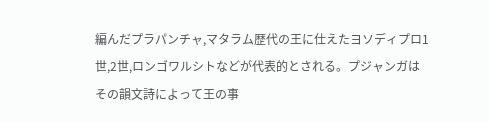編んだプラパンチャ,マタラム歴代の王に仕えたヨソディプロ1世,2世,ロンゴワルシトなどが代表的とされる。プジャンガはその韻文詩によって王の事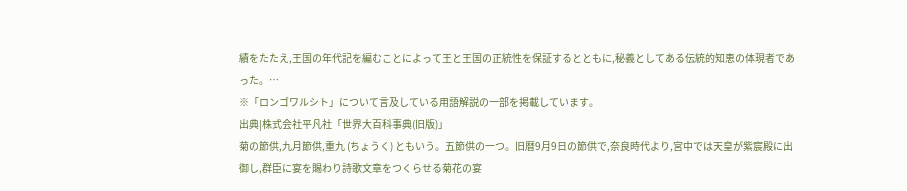績をたたえ,王国の年代記を編むことによって王と王国の正統性を保証するとともに,秘義としてある伝統的知恵の体現者であった。…
※「ロンゴワルシト」について言及している用語解説の一部を掲載しています。
出典|株式会社平凡社「世界大百科事典(旧版)」
菊の節供,九月節供,重九 (ちょうく) ともいう。五節供の一つ。旧暦9月9日の節供で,奈良時代より,宮中では天皇が紫宸殿に出御し,群臣に宴を賜わり詩歌文章をつくらせる菊花の宴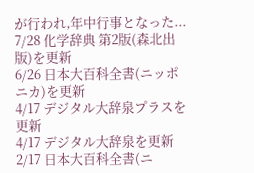が行われ,年中行事となった...
7/28 化学辞典 第2版(森北出版)を更新
6/26 日本大百科全書(ニッポニカ)を更新
4/17 デジタル大辞泉プラスを更新
4/17 デジタル大辞泉を更新
2/17 日本大百科全書(ニ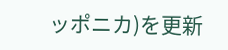ッポニカ)を更新